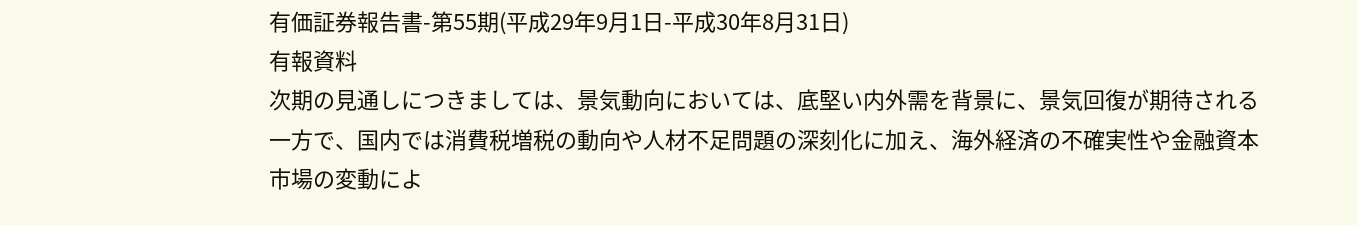有価証券報告書-第55期(平成29年9月1日-平成30年8月31日)
有報資料
次期の見通しにつきましては、景気動向においては、底堅い内外需を背景に、景気回復が期待される一方で、国内では消費税増税の動向や人材不足問題の深刻化に加え、海外経済の不確実性や金融資本市場の変動によ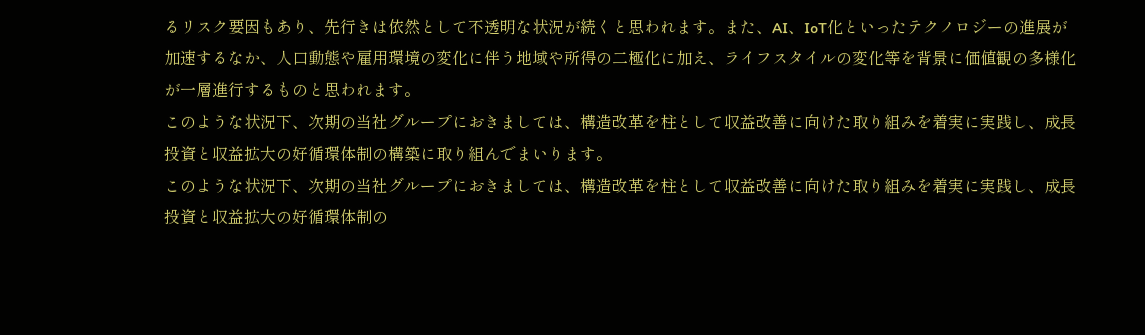るリスク要因もあり、先行きは依然として不透明な状況が続くと思われます。また、AI、IoT化といったテクノロジーの進展が加速するなか、人口動態や雇用環境の変化に伴う地域や所得の二極化に加え、ライフスタイルの変化等を背景に価値観の多様化が一層進行するものと思われます。
このような状況下、次期の当社グループにおきましては、構造改革を柱として収益改善に向けた取り組みを着実に実践し、成長投資と収益拡大の好循環体制の構築に取り組んでまいります。
このような状況下、次期の当社グループにおきましては、構造改革を柱として収益改善に向けた取り組みを着実に実践し、成長投資と収益拡大の好循環体制の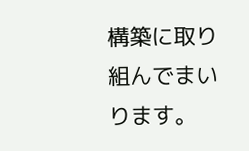構築に取り組んでまいります。